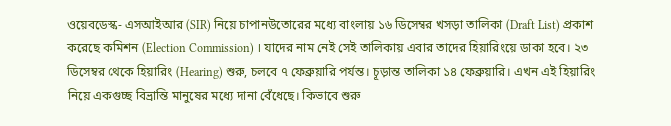ওয়েবডেস্ক- এসআইআর (SIR) নিয়ে চাপানউতোরের মধ্যে বাংলায় ১৬ ডিসেম্বর খসড়া তালিকা (Draft List) প্রকাশ করেছে কমিশন (Election Commission) । যাদের নাম নেই সেই তালিকায় এবার তাদের হিয়ারিংয়ে ডাকা হবে। ২৩ ডিসেম্বর থেকে হিয়ারিং (Hearing) শুরু, চলবে ৭ ফেব্রুয়ারি পর্যন্ত। চূড়ান্ত তালিকা ১৪ ফেব্রুয়ারি। এখন এই হিয়ারিং নিয়ে একগুচ্ছ বিভ্রান্তি মানুষের মধ্যে দানা বেঁধেছে। কিভাবে শুরু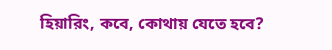হিয়ারিং, কবে, কোথায় যেতে হবে?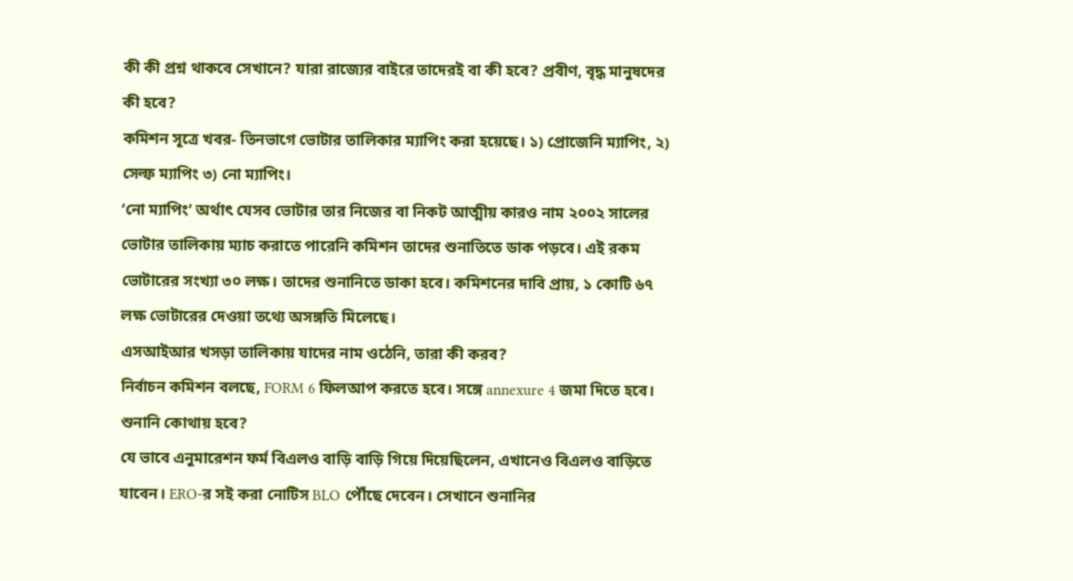কী কী প্রশ্ন থাকবে সেখানে? যারা রাজ্যের বাইরে তাদেরই বা কী হবে? প্রবীণ, বৃদ্ধ মানুষদের কী হবে?
কমিশন সূত্রে খবর- তিনভাগে ভোটার তালিকার ম্যাপিং করা হয়েছে। ১) প্রোজেনি ম্যাপিং, ২) সেল্ফ ম্যাপিং ৩) নো ম্যাপিং।
‘নো ম্যাপিং’ অর্থাৎ যেসব ভোটার তার নিজের বা নিকট আত্মীয় কারও নাম ২০০২ সালের ভোটার তালিকায় ম্যাচ করাতে পারেনি কমিশন তাদের শুনাতিতে ডাক পড়বে। এই রকম ভোটারের সংখ্যা ৩০ লক্ষ। তাদের শুনানিতে ডাকা হবে। কমিশনের দাবি প্রায়, ১ কোটি ৬৭ লক্ষ ভোটারের দেওয়া তথ্যে অসঙ্গতি মিলেছে।
এসআইআর খসড়া তালিকায় যাদের নাম ওঠেনি, তারা কী করব?
নির্বাচন কমিশন বলছে, FORM 6 ফিলআপ করতে হবে। সঙ্গে annexure 4 জমা দিতে হবে।
শুনানি কোথায় হবে?
যে ভাবে এনুমারেশন ফর্ম বিএলও বাড়ি বাড়ি গিয়ে দিয়েছিলেন, এখানেও বিএলও বাড়িতে যাবেন। ERO-র সই করা নোটিস BLO পৌঁছে দেবেন। সেখানে শুনানির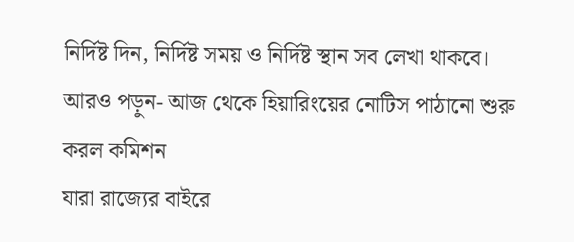নির্দিষ্ট দিন, নির্দিষ্ট সময় ও নির্দিষ্ট স্থান সব লেখা থাকবে।
আরও পড়ুন- আজ থেকে হিয়ারিংয়ের নোটিস পাঠানো শুরু করল কমিশন
যারা রাজ্যের বাইরে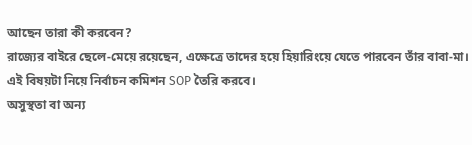আছেন তারা কী করবেন?
রাজ্যের বাইরে ছেলে-মেয়ে রয়েছেন, এক্ষেত্রে তাদের হয়ে হিয়ারিংয়ে যেতে পারবেন তাঁর বাবা-মা। এই বিষয়টা নিয়ে নির্বাচন কমিশন SOP তৈরি করবে।
অসুস্থতা বা অন্য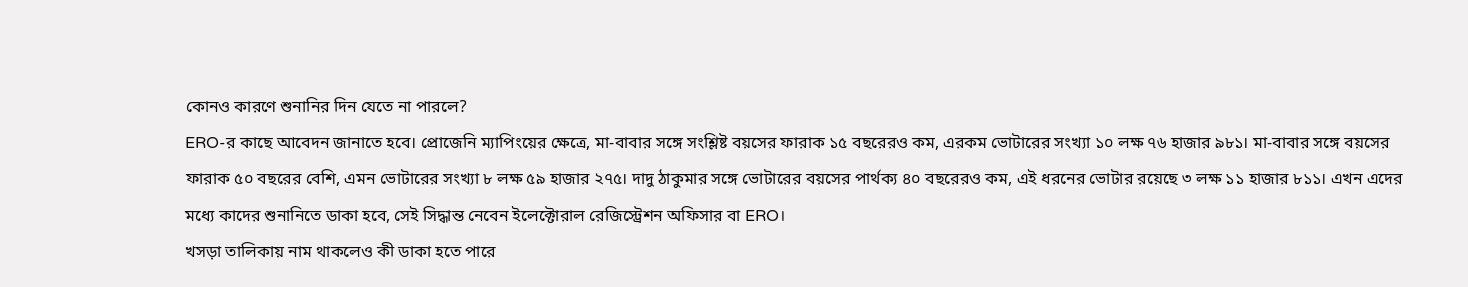কোনও কারণে শুনানির দিন যেতে না পারলে?
ERO-র কাছে আবেদন জানাতে হবে। প্রোজেনি ম্যাপিংয়ের ক্ষেত্রে, মা-বাবার সঙ্গে সংশ্লিষ্ট বয়সের ফারাক ১৫ বছরেরও কম, এরকম ভোটারের সংখ্যা ১০ লক্ষ ৭৬ হাজার ৯৮১। মা-বাবার সঙ্গে বয়সের ফারাক ৫০ বছরের বেশি, এমন ভোটারের সংখ্যা ৮ লক্ষ ৫৯ হাজার ২৭৫। দাদু ঠাকুমার সঙ্গে ভোটারের বয়সের পার্থক্য ৪০ বছরেরও কম, এই ধরনের ভোটার রয়েছে ৩ লক্ষ ১১ হাজার ৮১১। এখন এদের মধ্যে কাদের শুনানিতে ডাকা হবে, সেই সিদ্ধান্ত নেবেন ইলেক্টোরাল রেজিস্ট্রেশন অফিসার বা ERO।
খসড়া তালিকায় নাম থাকলেও কী ডাকা হতে পারে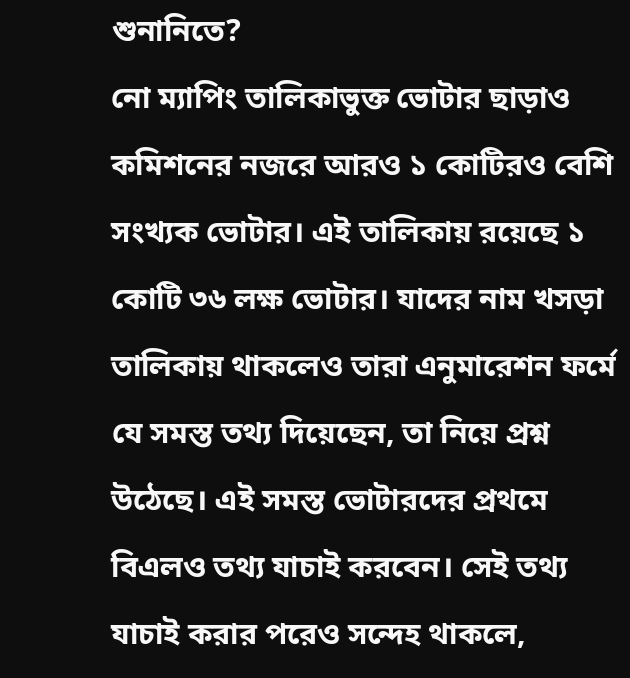শুনানিতে?
নো ম্যাপিং তালিকাভুক্ত ভোটার ছাড়াও কমিশনের নজরে আরও ১ কোটিরও বেশি সংখ্যক ভোটার। এই তালিকায় রয়েছে ১ কোটি ৩৬ লক্ষ ভোটার। যাদের নাম খসড়া তালিকায় থাকলেও তারা এনুমারেশন ফর্মে যে সমস্ত তথ্য দিয়েছেন, তা নিয়ে প্রশ্ন উঠেছে। এই সমস্ত ভোটারদের প্রথমে বিএলও তথ্য যাচাই করবেন। সেই তথ্য যাচাই করার পরেও সন্দেহ থাকলে,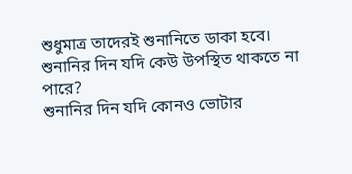শুধুমাত্র তাদেরই শুনানিতে ডাকা হবে।
শুনানির দিন যদি কেউ উপস্থিত থাকতে না পারে?
শুনানির দিন যদি কোনও ভোটার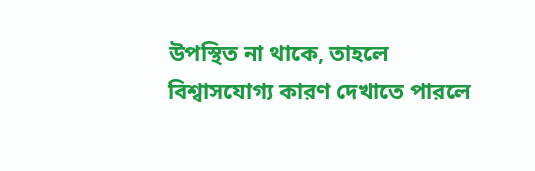উপস্থিত না থাকে, তাহলে বিশ্বাসযোগ্য কারণ দেখাতে পারলে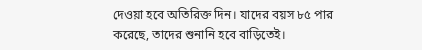দেওয়া হবে অতিরিক্ত দিন। যাদের বয়স ৮৫ পার করেছে, তাদের শুনানি হবে বাড়িতেই।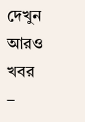দেখুন আরও খবর
–